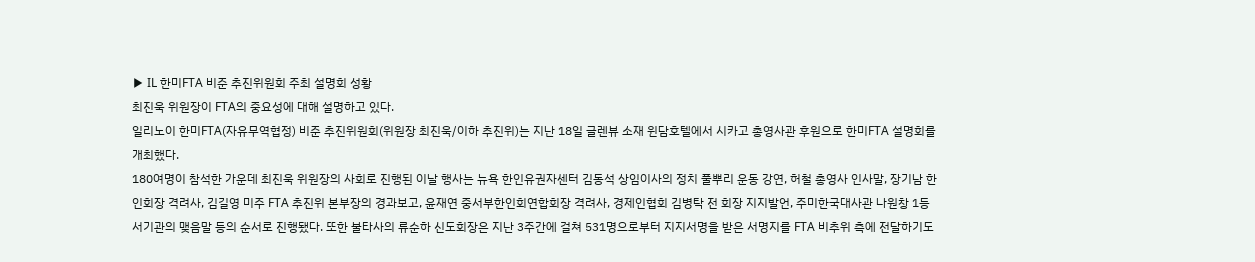▶ IL 한미FTA 비준 추진위원회 주최 설명회 성황
최진욱 위원장이 FTA의 중요성에 대해 설명하고 있다.
일리노이 한미FTA(자유무역협정) 비준 추진위원회(위원장 최진욱/이하 추진위)는 지난 18일 글렌뷰 소재 윈담호텔에서 시카고 총영사관 후원으로 한미FTA 설명회를 개최했다.
180여명이 참석한 가운데 최진욱 위원장의 사회로 진행된 이날 행사는 뉴욕 한인유권자센터 김동석 상임이사의 정치 풀뿌리 운동 강연, 허철 총영사 인사말, 장기남 한인회장 격려사, 김길영 미주 FTA 추진위 본부장의 경과보고, 윤재연 중서부한인회연합회장 격려사, 경제인협회 김병탁 전 회장 지지발언, 주미한국대사관 나원창 1등서기관의 맺음말 등의 순서로 진행됐다. 또한 불타사의 류순하 신도회장은 지난 3주간에 걸쳐 531명으로부터 지지서명을 받은 서명지를 FTA 비추위 측에 전달하기도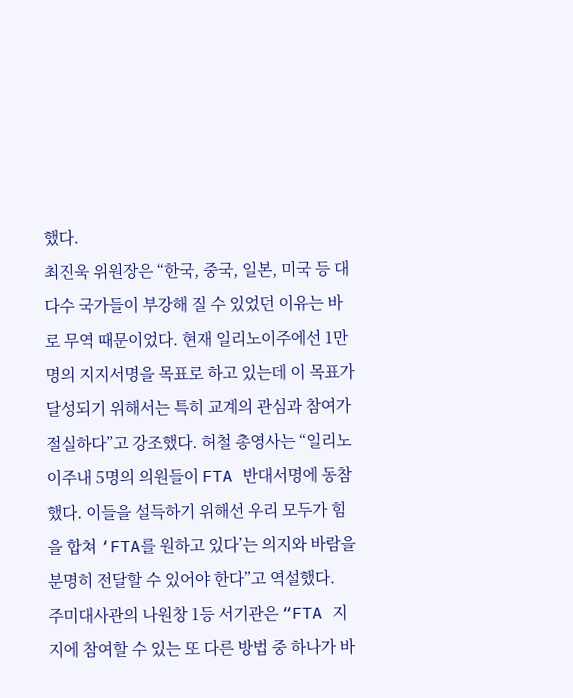했다.
최진욱 위원장은 “한국, 중국, 일본, 미국 등 대다수 국가들이 부강해 질 수 있었던 이유는 바로 무역 때문이었다. 현재 일리노이주에선 1만명의 지지서명을 목표로 하고 있는데 이 목표가 달성되기 위해서는 특히 교계의 관심과 참여가 절실하다”고 강조했다. 허철 총영사는 “일리노이주내 5명의 의원들이 FTA 반대서명에 동참했다. 이들을 설득하기 위해선 우리 모두가 힘을 합쳐 ‘FTA를 원하고 있다’는 의지와 바람을 분명히 전달할 수 있어야 한다”고 역설했다.
주미대사관의 나원창 1등 서기관은 “FTA 지지에 참여할 수 있는 또 다른 방법 중 하나가 바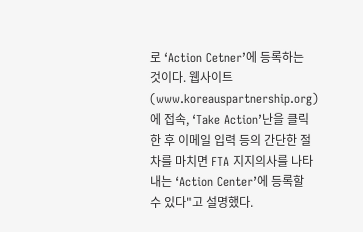로 ‘Action Cetner’에 등록하는 것이다. 웹사이트(www.koreauspartnership.org)에 접속, ‘Take Action’난을 클릭한 후 이메일 입력 등의 간단한 절차를 마치면 FTA 지지의사를 나타내는 ‘Action Center’에 등록할 수 있다"고 설명했다.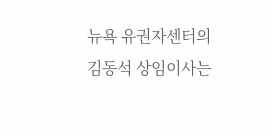뉴욕 유권자센터의 김동석 상임이사는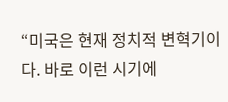“미국은 현재 정치적 변혁기이다. 바로 이런 시기에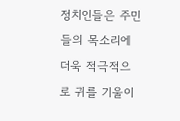정치인들은 주민들의 목소리에 더욱 적극적으로 귀를 기울이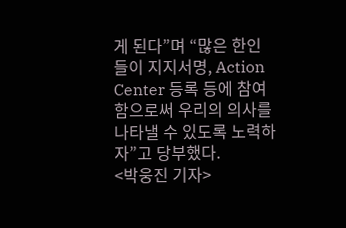게 된다”며 “많은 한인들이 지지서명, Action Center 등록 등에 참여함으로써 우리의 의사를 나타낼 수 있도록 노력하자”고 당부했다.
<박웅진 기자>